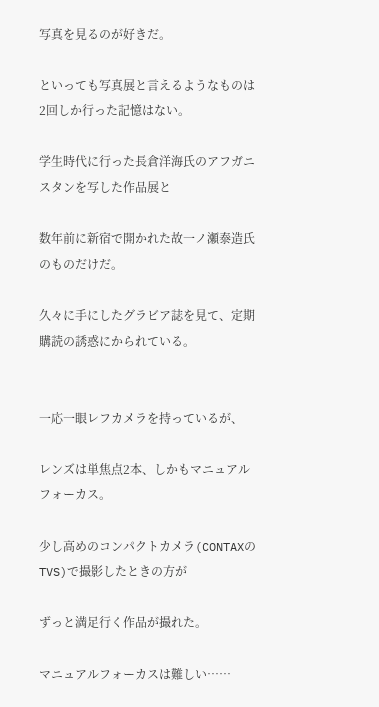写真を見るのが好きだ。

といっても写真展と言えるようなものは2回しか行った記憶はない。

学生時代に行った長倉洋海氏のアフガニスタンを写した作品展と

数年前に新宿で開かれた故一ノ瀬泰造氏のものだけだ。

久々に手にしたグラビア誌を見て、定期購読の誘惑にかられている。


一応一眼レフカメラを持っているが、

レンズは単焦点2本、しかもマニュアルフォーカス。

少し高めのコンパクトカメラ(CONTAXのTVS)で撮影したときの方が

ずっと満足行く作品が撮れた。

マニュアルフォーカスは難しい……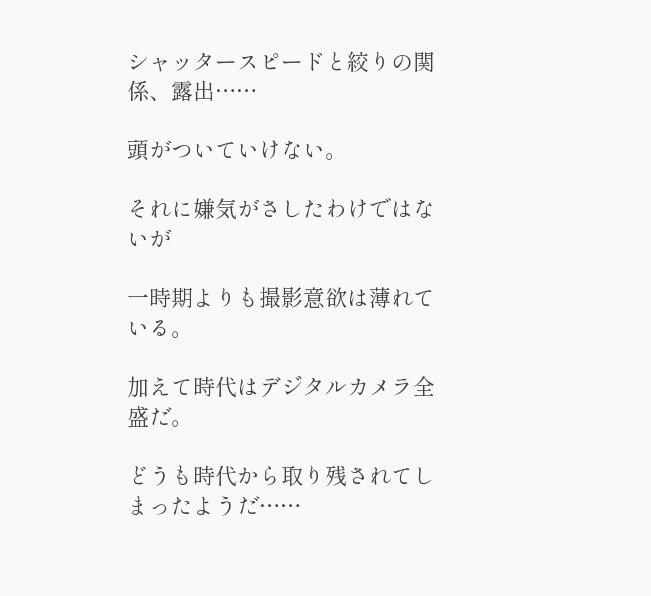シャッタースピードと絞りの関係、露出……

頭がついていけない。

それに嫌気がさしたわけではないが

一時期よりも撮影意欲は薄れている。

加えて時代はデジタルカメラ全盛だ。

どうも時代から取り残されてしまったようだ……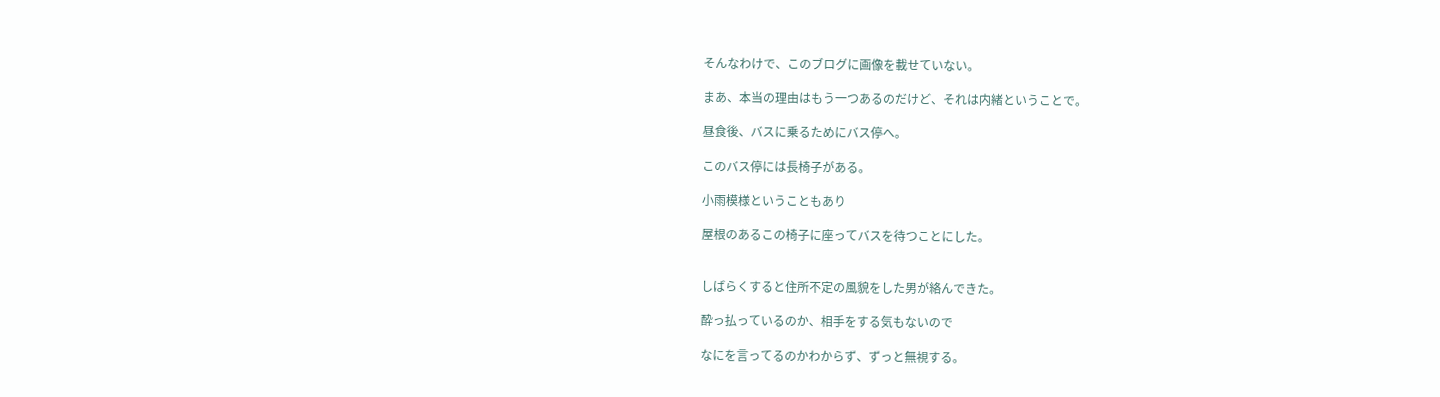そんなわけで、このブログに画像を載せていない。

まあ、本当の理由はもう一つあるのだけど、それは内緒ということで。

昼食後、バスに乗るためにバス停へ。

このバス停には長椅子がある。

小雨模様ということもあり

屋根のあるこの椅子に座ってバスを待つことにした。


しばらくすると住所不定の風貌をした男が絡んできた。

酔っ払っているのか、相手をする気もないので

なにを言ってるのかわからず、ずっと無視する。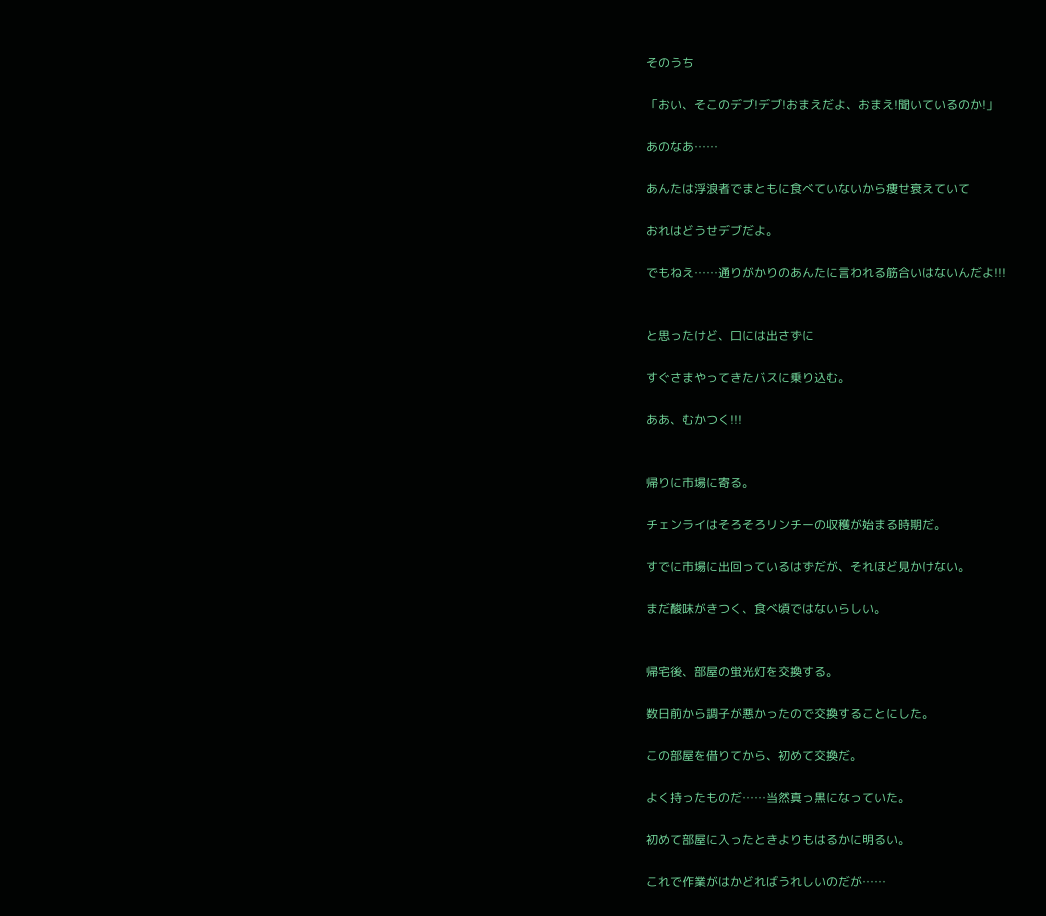そのうち

「おい、そこのデブ!デブ!おまえだよ、おまえ!聞いているのか!」

あのなあ……

あんたは浮浪者でまともに食べていないから痩せ衰えていて

おれはどうせデブだよ。

でもねえ……通りがかりのあんたに言われる筋合いはないんだよ!!!


と思ったけど、口には出さずに

すぐさまやってきたバスに乗り込む。

ああ、むかつく!!!


帰りに市場に寄る。

チェンライはそろそろリンチーの収穫が始まる時期だ。

すでに市場に出回っているはずだが、それほど見かけない。

まだ酸味がきつく、食べ頃ではないらしい。


帰宅後、部屋の蛍光灯を交換する。

数日前から調子が悪かったので交換することにした。

この部屋を借りてから、初めて交換だ。

よく持ったものだ……当然真っ黒になっていた。

初めて部屋に入ったときよりもはるかに明るい。

これで作業がはかどればうれしいのだが……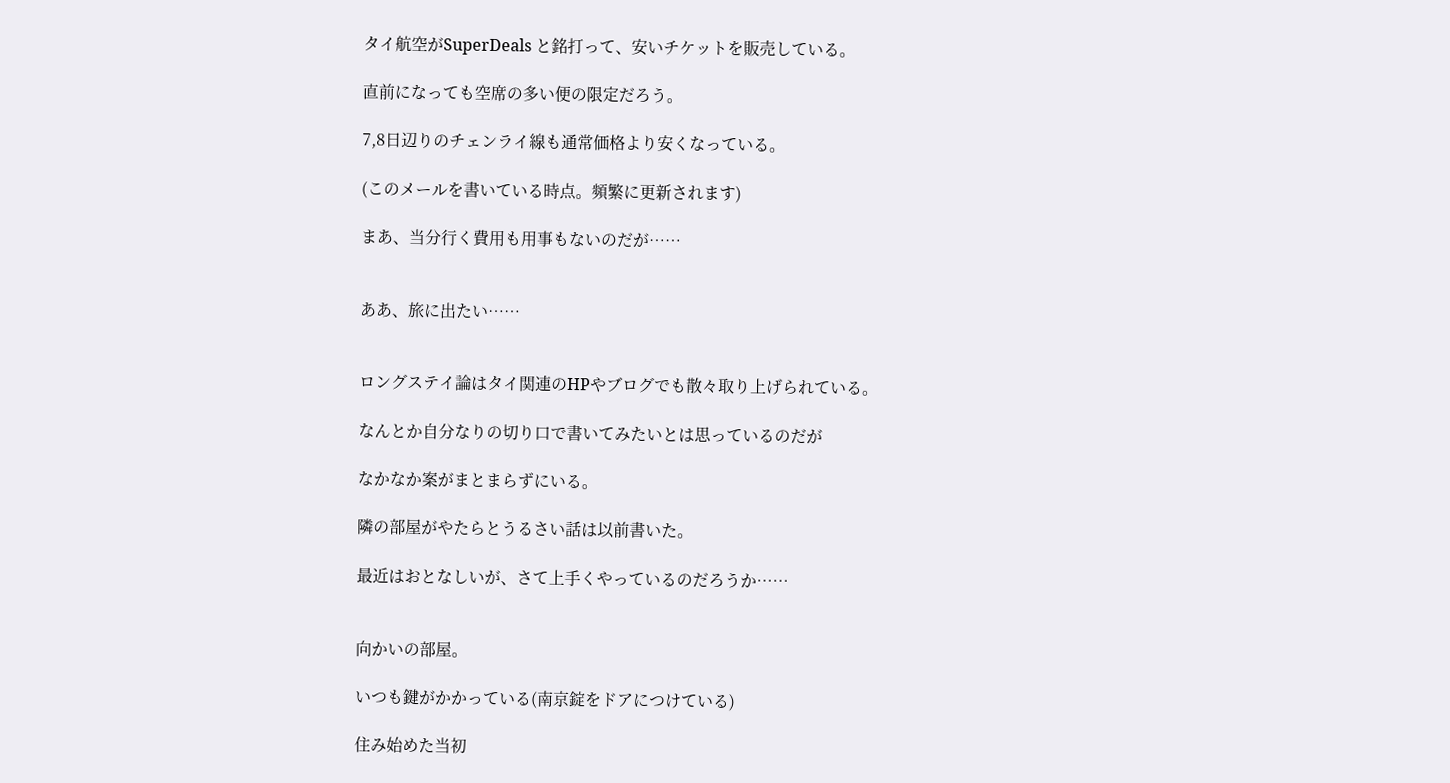タイ航空がSuperDeals と銘打って、安いチケットを販売している。

直前になっても空席の多い便の限定だろう。

7,8日辺りのチェンライ線も通常価格より安くなっている。

(このメールを書いている時点。頻繁に更新されます)

まあ、当分行く費用も用事もないのだが……


ああ、旅に出たい……


ロングステイ論はタイ関連のHPやブログでも散々取り上げられている。

なんとか自分なりの切り口で書いてみたいとは思っているのだが

なかなか案がまとまらずにいる。

隣の部屋がやたらとうるさい話は以前書いた。

最近はおとなしいが、さて上手くやっているのだろうか……


向かいの部屋。

いつも鍵がかかっている(南京錠をドアにつけている)

住み始めた当初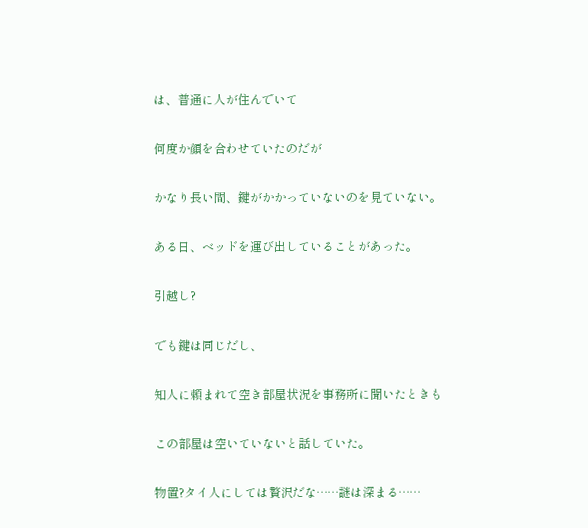は、普通に人が住んでいて

何度か顔を合わせていたのだが

かなり長い間、鍵がかかっていないのを見ていない。

ある日、ベッドを運び出していることがあった。

引越し?

でも鍵は同じだし、

知人に頼まれて空き部屋状況を事務所に聞いたときも

この部屋は空いていないと話していた。

物置?タイ人にしては贅沢だな……謎は深まる……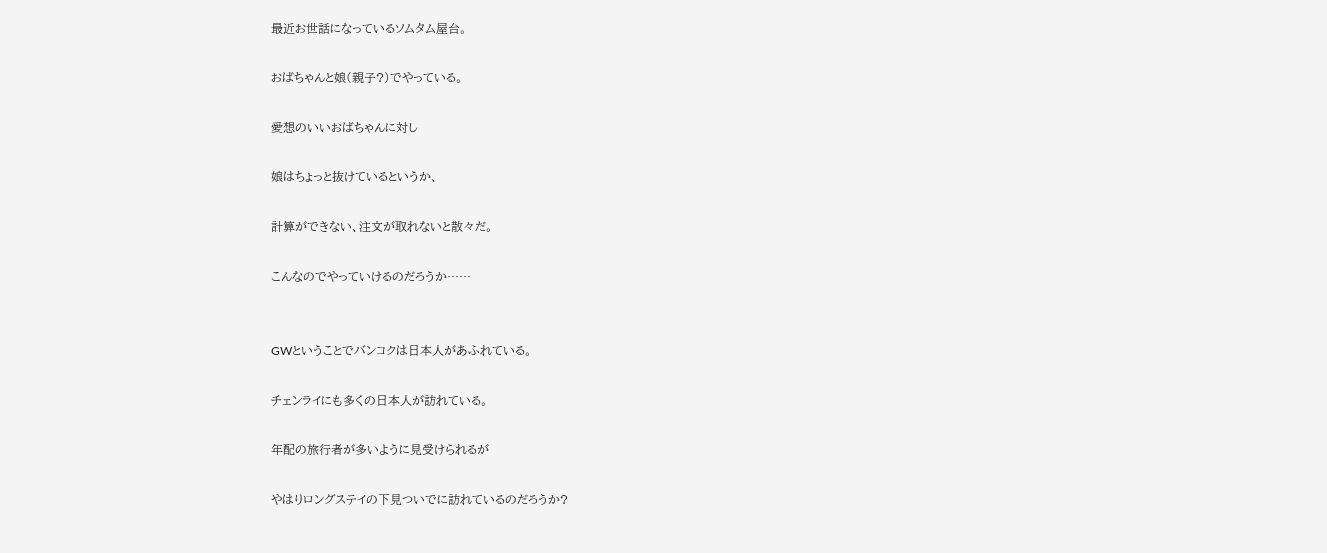最近お世話になっているソムタム屋台。

おばちゃんと娘(親子?)でやっている。

愛想のいいおばちゃんに対し

娘はちょっと抜けているというか、

計算ができない、注文が取れないと散々だ。

こんなのでやっていけるのだろうか……


GWということでバンコクは日本人があふれている。

チェンライにも多くの日本人が訪れている。

年配の旅行者が多いように見受けられるが

やはりロングステイの下見ついでに訪れているのだろうか?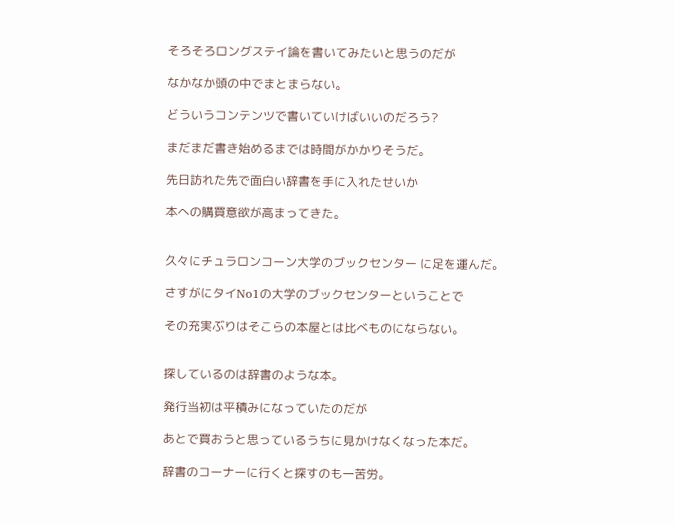そろそろロングステイ論を書いてみたいと思うのだが

なかなか頭の中でまとまらない。

どういうコンテンツで書いていけばいいのだろう?

まだまだ書き始めるまでは時間がかかりそうだ。

先日訪れた先で面白い辞書を手に入れたせいか

本への購買意欲が高まってきた。


久々にチュラロンコーン大学のブックセンター に足を運んだ。

さすがにタイNo1の大学のブックセンターということで

その充実ぶりはそこらの本屋とは比べものにならない。


探しているのは辞書のような本。

発行当初は平積みになっていたのだが

あとで買おうと思っているうちに見かけなくなった本だ。

辞書のコーナーに行くと探すのも一苦労。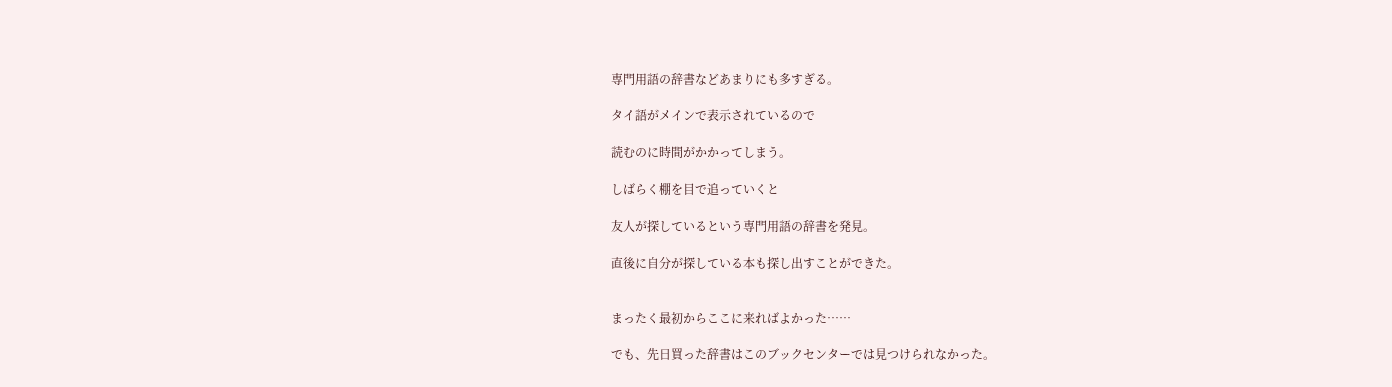専門用語の辞書などあまりにも多すぎる。

タイ語がメインで表示されているので

読むのに時間がかかってしまう。

しばらく棚を目で追っていくと

友人が探しているという専門用語の辞書を発見。

直後に自分が探している本も探し出すことができた。


まったく最初からここに来ればよかった……

でも、先日買った辞書はこのブックセンターでは見つけられなかった。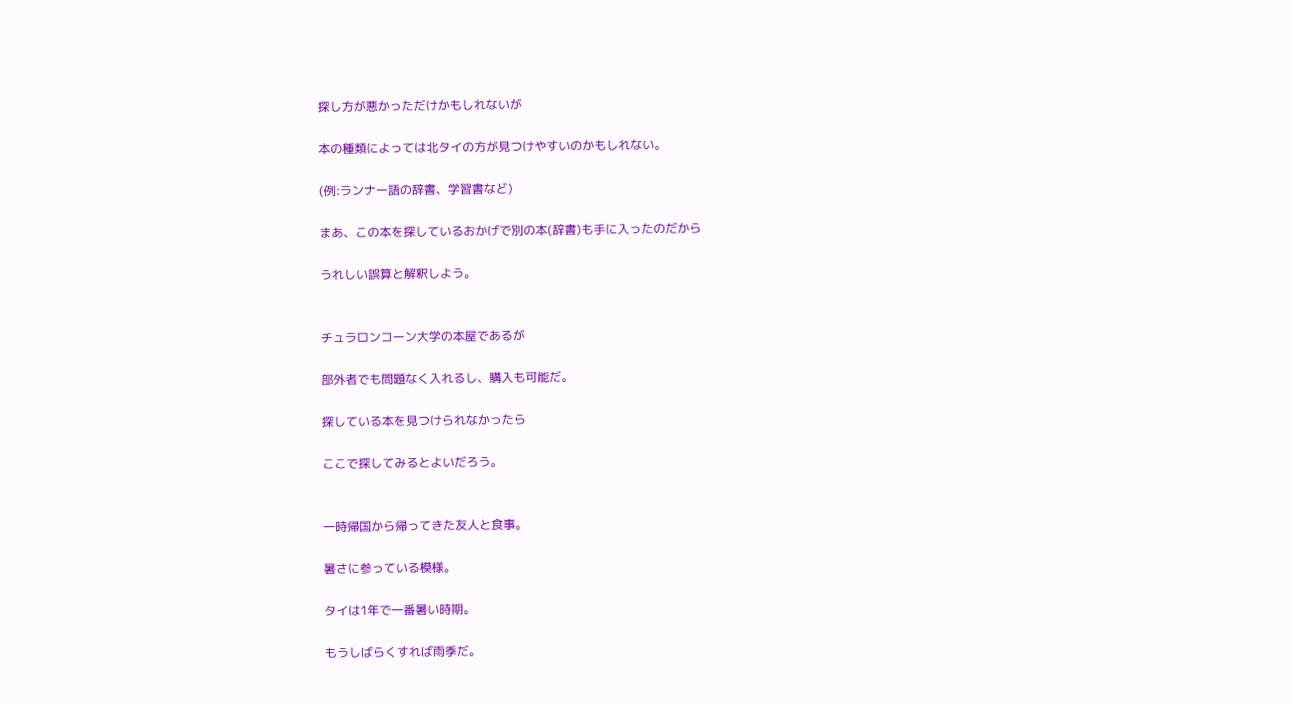探し方が悪かっただけかもしれないが

本の種類によっては北タイの方が見つけやすいのかもしれない。

(例:ランナー語の辞書、学習書など)

まあ、この本を探しているおかげで別の本(辞書)も手に入ったのだから

うれしい誤算と解釈しよう。


チュラロンコーン大学の本屋であるが

部外者でも問題なく入れるし、購入も可能だ。

探している本を見つけられなかったら

ここで探してみるとよいだろう。


一時帰国から帰ってきた友人と食事。

暑さに参っている模様。

タイは1年で一番暑い時期。

もうしばらくすれば雨季だ。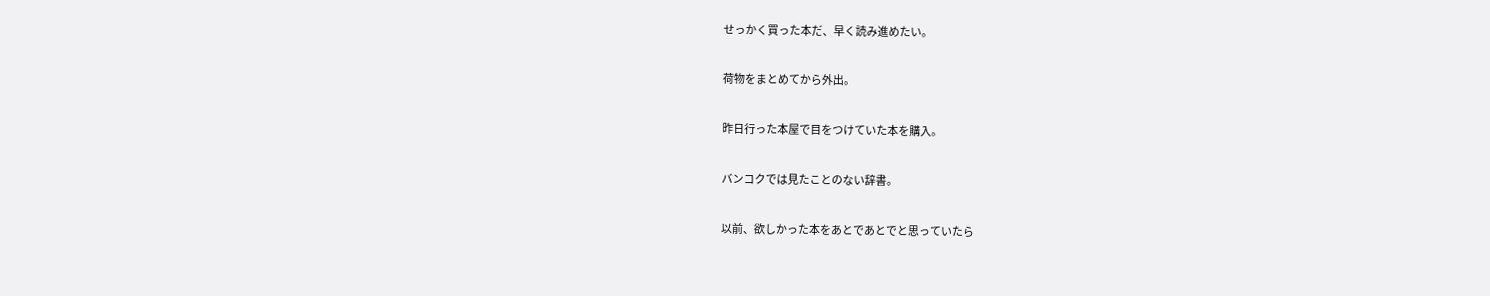せっかく買った本だ、早く読み進めたい。

荷物をまとめてから外出。

昨日行った本屋で目をつけていた本を購入。

バンコクでは見たことのない辞書。

以前、欲しかった本をあとであとでと思っていたら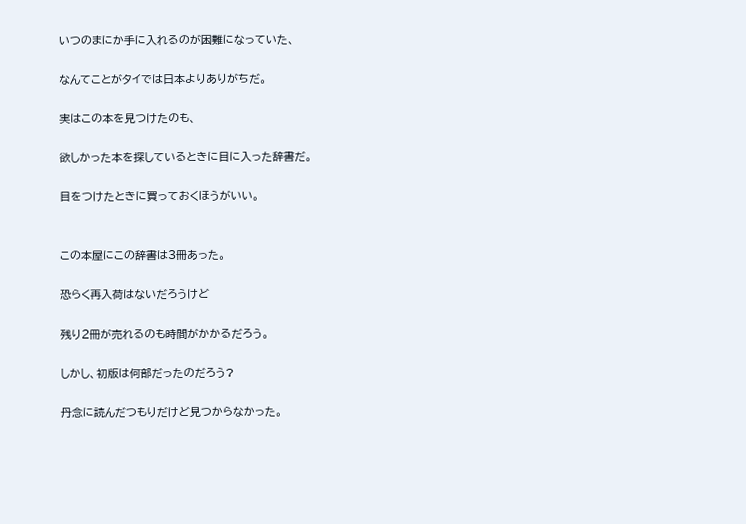いつのまにか手に入れるのが困難になっていた、

なんてことがタイでは日本よりありがちだ。

実はこの本を見つけたのも、

欲しかった本を探しているときに目に入った辞書だ。

目をつけたときに買っておくほうがいい。


この本屋にこの辞書は3冊あった。

恐らく再入荷はないだろうけど

残り2冊が売れるのも時間がかかるだろう。

しかし、初版は何部だったのだろう?

丹念に読んだつもりだけど見つからなかった。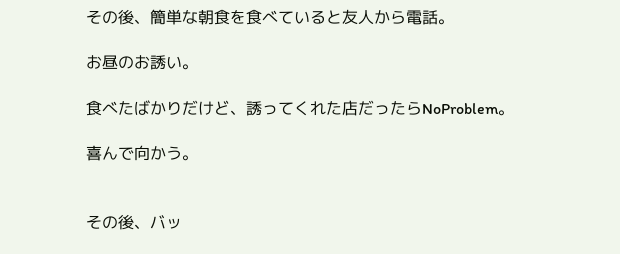その後、簡単な朝食を食べていると友人から電話。

お昼のお誘い。

食べたばかりだけど、誘ってくれた店だったらNoProblem。

喜んで向かう。


その後、バッ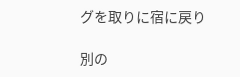グを取りに宿に戻り

別の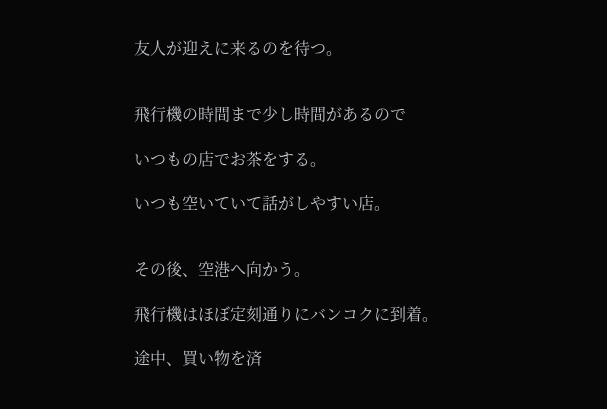友人が迎えに来るのを待つ。


飛行機の時間まで少し時間があるので

いつもの店でお茶をする。

いつも空いていて話がしやすい店。


その後、空港へ向かう。

飛行機はほぼ定刻通りにバンコクに到着。

途中、買い物を済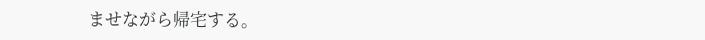ませながら帰宅する。